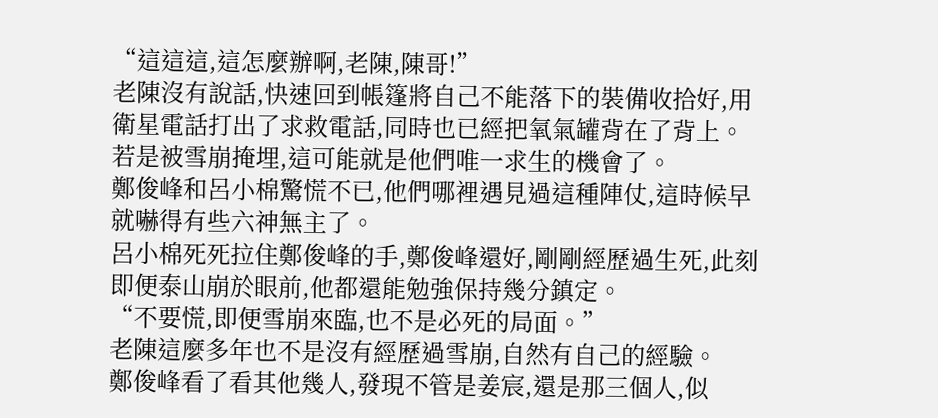“這這這,這怎麼辦啊,老陳,陳哥!”
老陳沒有說話,快速回到帳篷將自己不能落下的裝備收拾好,用衛星電話打出了求救電話,同時也已經把氧氣罐背在了背上。
若是被雪崩掩埋,這可能就是他們唯一求生的機會了。
鄭俊峰和呂小棉驚慌不已,他們哪裡遇見過這種陣仗,這時候早就嚇得有些六神無主了。
呂小棉死死拉住鄭俊峰的手,鄭俊峰還好,剛剛經歷過生死,此刻即便泰山崩於眼前,他都還能勉強保持幾分鎮定。
“不要慌,即便雪崩來臨,也不是必死的局面。”
老陳這麼多年也不是沒有經歷過雪崩,自然有自己的經驗。
鄭俊峰看了看其他幾人,發現不管是姜宸,還是那三個人,似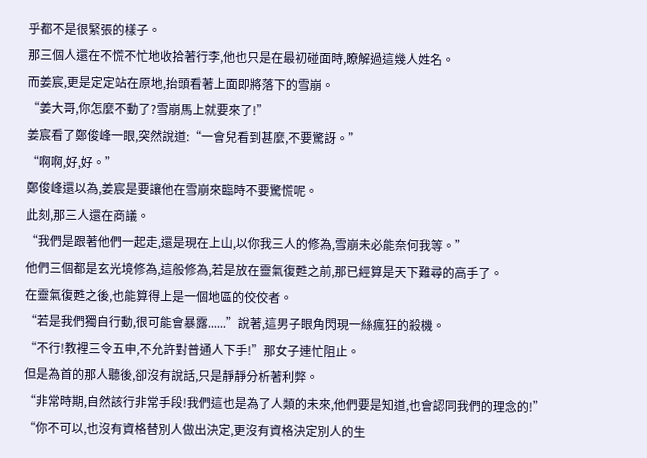乎都不是很緊張的樣子。
那三個人還在不慌不忙地收拾著行李,他也只是在最初碰面時,瞭解過這幾人姓名。
而姜宸,更是定定站在原地,抬頭看著上面即將落下的雪崩。
“姜大哥,你怎麼不動了?雪崩馬上就要來了!”
姜宸看了鄭俊峰一眼,突然說道:“一會兒看到甚麼,不要驚訝。”
“啊啊,好,好。”
鄭俊峰還以為,姜宸是要讓他在雪崩來臨時不要驚慌呢。
此刻,那三人還在商議。
“我們是跟著他們一起走,還是現在上山,以你我三人的修為,雪崩未必能奈何我等。”
他們三個都是玄光境修為,這般修為,若是放在靈氣復甦之前,那已經算是天下難尋的高手了。
在靈氣復甦之後,也能算得上是一個地區的佼佼者。
“若是我們獨自行動,很可能會暴露......”說著,這男子眼角閃現一絲瘋狂的殺機。
“不行!教裡三令五申,不允許對普通人下手!”那女子連忙阻止。
但是為首的那人聽後,卻沒有說話,只是靜靜分析著利弊。
“非常時期,自然該行非常手段!我們這也是為了人類的未來,他們要是知道,也會認同我們的理念的!”
“你不可以,也沒有資格替別人做出決定,更沒有資格決定別人的生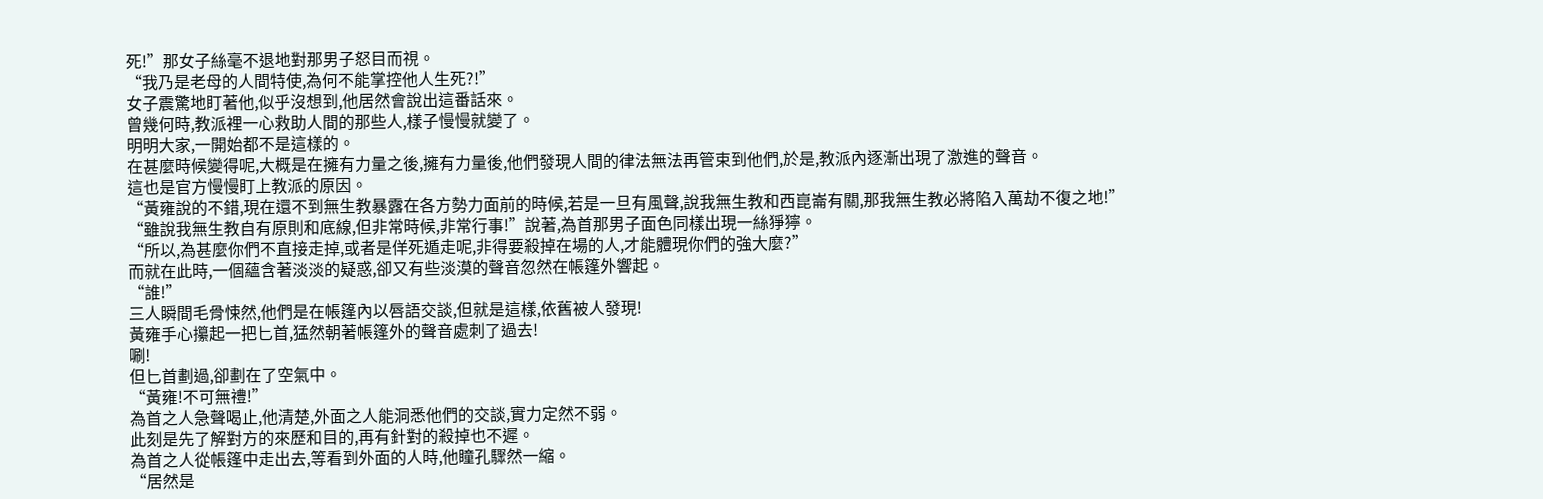死!”那女子絲毫不退地對那男子怒目而視。
“我乃是老母的人間特使,為何不能掌控他人生死?!”
女子震驚地盯著他,似乎沒想到,他居然會說出這番話來。
曾幾何時,教派裡一心救助人間的那些人,樣子慢慢就變了。
明明大家,一開始都不是這樣的。
在甚麼時候變得呢,大概是在擁有力量之後,擁有力量後,他們發現人間的律法無法再管束到他們,於是,教派內逐漸出現了激進的聲音。
這也是官方慢慢盯上教派的原因。
“黃雍說的不錯,現在還不到無生教暴露在各方勢力面前的時候,若是一旦有風聲,說我無生教和西崑崙有關,那我無生教必將陷入萬劫不復之地!”
“雖說我無生教自有原則和底線,但非常時候,非常行事!”說著,為首那男子面色同樣出現一絲猙獰。
“所以,為甚麼你們不直接走掉,或者是佯死遁走呢,非得要殺掉在場的人,才能體現你們的強大麼?”
而就在此時,一個蘊含著淡淡的疑惑,卻又有些淡漠的聲音忽然在帳篷外響起。
“誰!”
三人瞬間毛骨悚然,他們是在帳篷內以唇語交談,但就是這樣,依舊被人發現!
黃雍手心攥起一把匕首,猛然朝著帳篷外的聲音處刺了過去!
唰!
但匕首劃過,卻劃在了空氣中。
“黃雍!不可無禮!”
為首之人急聲喝止,他清楚,外面之人能洞悉他們的交談,實力定然不弱。
此刻是先了解對方的來歷和目的,再有針對的殺掉也不遲。
為首之人從帳篷中走出去,等看到外面的人時,他瞳孔驟然一縮。
“居然是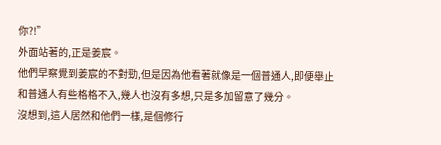你?!”
外面站著的,正是姜宸。
他們早察覺到姜宸的不對勁,但是因為他看著就像是一個普通人,即便舉止和普通人有些格格不入,幾人也沒有多想,只是多加留意了幾分。
沒想到,這人居然和他們一樣,是個修行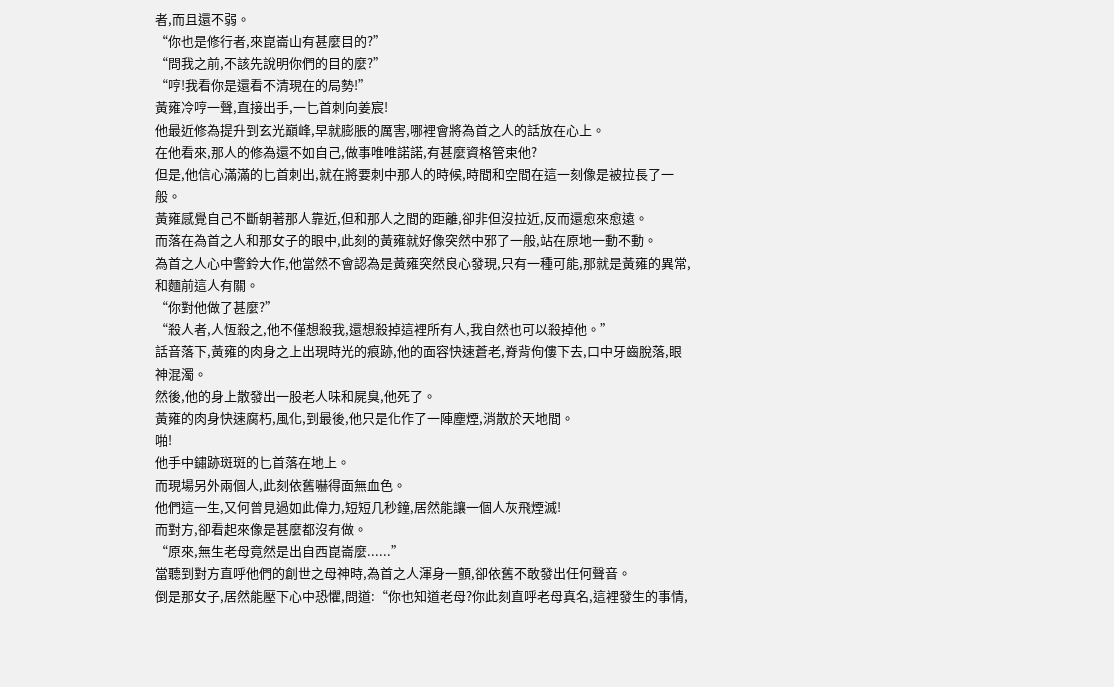者,而且還不弱。
“你也是修行者,來崑崙山有甚麼目的?”
“問我之前,不該先說明你們的目的麼?”
“哼!我看你是還看不清現在的局勢!”
黃雍冷哼一聲,直接出手,一匕首刺向姜宸!
他最近修為提升到玄光巔峰,早就膨脹的厲害,哪裡會將為首之人的話放在心上。
在他看來,那人的修為還不如自己,做事唯唯諾諾,有甚麼資格管束他?
但是,他信心滿滿的匕首刺出,就在將要刺中那人的時候,時間和空間在這一刻像是被拉長了一般。
黃雍感覺自己不斷朝著那人靠近,但和那人之間的距離,卻非但沒拉近,反而還愈來愈遠。
而落在為首之人和那女子的眼中,此刻的黃雍就好像突然中邪了一般,站在原地一動不動。
為首之人心中警鈴大作,他當然不會認為是黃雍突然良心發現,只有一種可能,那就是黃雍的異常,和麵前這人有關。
“你對他做了甚麼?”
“殺人者,人恆殺之,他不僅想殺我,還想殺掉這裡所有人,我自然也可以殺掉他。”
話音落下,黃雍的肉身之上出現時光的痕跡,他的面容快速蒼老,脊背佝僂下去,口中牙齒脫落,眼神混濁。
然後,他的身上散發出一股老人味和屍臭,他死了。
黃雍的肉身快速腐朽,風化,到最後,他只是化作了一陣塵煙,消散於天地間。
啪!
他手中鏽跡斑斑的匕首落在地上。
而現場另外兩個人,此刻依舊嚇得面無血色。
他們這一生,又何曾見過如此偉力,短短几秒鐘,居然能讓一個人灰飛煙滅!
而對方,卻看起來像是甚麼都沒有做。
“原來,無生老母竟然是出自西崑崙麼......”
當聽到對方直呼他們的創世之母神時,為首之人渾身一顫,卻依舊不敢發出任何聲音。
倒是那女子,居然能壓下心中恐懼,問道:“你也知道老母?你此刻直呼老母真名,這裡發生的事情,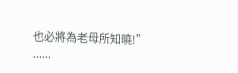也必將為老母所知曉!”
......